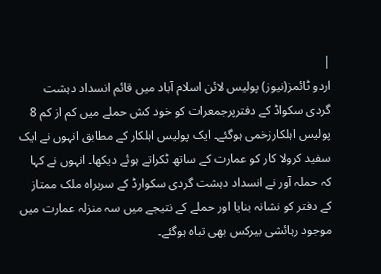|
اردو ٹائمز(نیوز) پولیس لائن اسلام آباد میں قائم انسداد دہشت گردی سکواڈ کے دفترپرجمعرات کو خود کش حملے میں کم از کم 8 پولیس اہلکارزخمی ہوگئے۔ ایک پولیس اہلکار کے مطابق انہوں نے ایک سفید کرولا کار کو عمارت کے ساتھ ٹکراتے ہوئے دیکھا۔ انہوں نے کہا کہ حملہ آور نے انسداد دہشت گردی سکوارڈ کے سربراہ ملک ممتاز کے دفتر کو نشانہ بنایا اور حملے کے نتیجے میں سہ منزلہ عمارت میں موجود رہائشی بیرکس بھی تباہ ہوگئے۔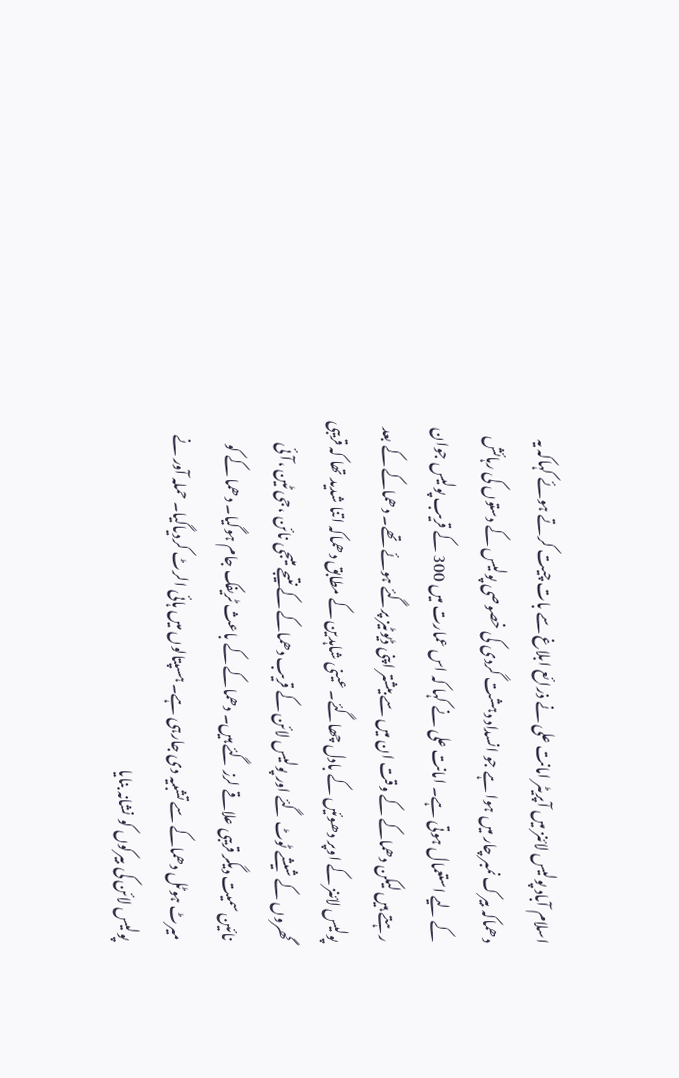اسلام آباد پولیس لائنز میں آپریٹر امانت علی نے ذرائع ابلاغ سے بات چیت کرتے ہوئے کہاکہ یہ دھماکہ بیرک نمبر چار میں ہوا ہے جو انسداد دہشت گردی کی خصوصی پولیس کے دستوں کی رہائش کے لیے استعمال ہوتی ہے۔ امانت علی نے کہا کہ اس عمارت میں 300 کے قریب پولیس جوان رہتے ہیں لیکن دھماکے کے وقت ان میں سے بیشتر اپنی ڈیوٹیز پرگئے ہوئے تھے۔ دھماکے کے بعد پولیس لائنز کے اوپر دھوئیں کے بادل چھاگئے۔ عینی شاہدین کے مطابق دھماکہ اتنا شدید تھا کہ قریبی گھروں کے شیشے ٹوٹ گئے اور پولیس لائن کے قریب دھماکے کے نتیجے میںجی نائن ،جی ٹین ،آئی نائین سمیت دیگر قریبی علاقے لرز گئے ہیں۔ دھماکے کے باعث ٹریفک جام ہوگیا۔ دھما کے کو میرٹ ہوٹل دھماکے سے تشبیہ دی جارہی ہے۔ ہسپتالوں میں ہائی الرٹ کردیاگیا۔ حملہ آور نے پولیس لائن کی بیرکوں کو نشانہ بنایا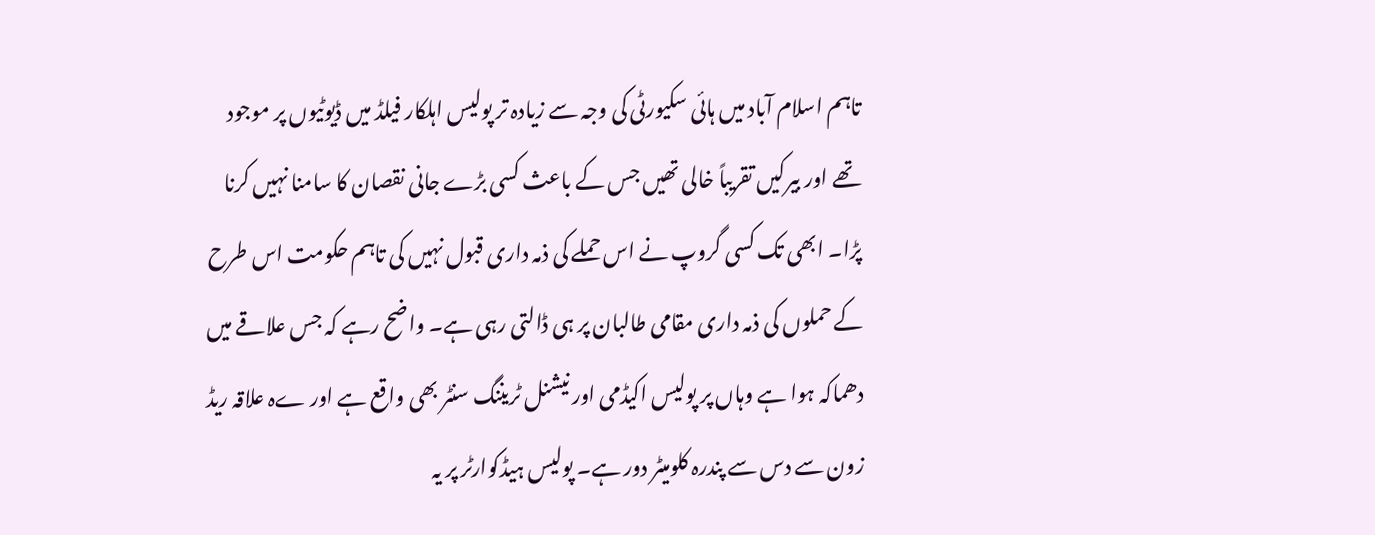تاہم اسلام آباد میں ہائی سکیورٹی کی وجہ سے زیادہ تر پولیس اہلکار فیلڈ میں ڈیوٹیوں پر موجود تھے اور بیرکیں تقریباً خالی تھیں جس کے باعث کسی بڑے جانی نقصان کا سامنا نہیں کرنا پڑا۔ ابھی تک کسی گروپ نے اس حملے کی ذمہ داری قبول نہیں کی تاہم حکومت اس طرح کے حملوں کی ذمہ داری مقامی طالبان پر ہی ڈالتی رہی ہے۔ واضح رہے کہ جس علاقے میں دھماکہ ہوا ہے وہاں پر پولیس اکیڈمی اور نیشنل ٹریننگ سنٹر بھی واقع ہے اور ےہ علاقہ ریڈ زون سے دس سے پندرہ کلومیٹر دور ہے۔ پولیس ہیڈکوارٹر پر یہ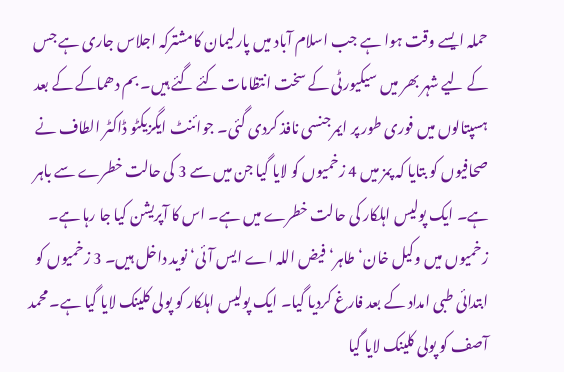حملہ ایسے وقت ہوا ہے جب اسلام آباد میں پارلیمان کامشترکہ اجلاس جاری ہے جس کے لیے شہر بھر میں سیکیورٹی کے سخت انتظامات کئے گئے ہیں۔ بم دھماکے کے بعد ہسپتالوں میں فوری طور پر ایمرجنسی نافذ کردی گئی۔ جوائنٹ ایگزیکٹو ڈاکٹر الطاف نے صحافیوں کو بتایا کہ پمز میں 4 زخمیوں کو لایا گیا جن میں سے 3 کی حالت خطرے سے باہر ہے۔ ایک پولیس اہلکار کی حالت خطرے میں ہے۔ اس کا آپریشن کیا جا رہا ہے۔ زخمیوں میں وکیل خان‘ طاہر‘ فیض اللہ اے ایس آئی‘ نوید داخل ہیں۔ 3 زخمیوں کو ابتدائی طبی امداد کے بعد فارغ کردیا گیا۔ ایک پولیس اہلکار کو پولی کلینک لایا گیا ہے۔ محمد آصف کو پولی کلینک لایا گیا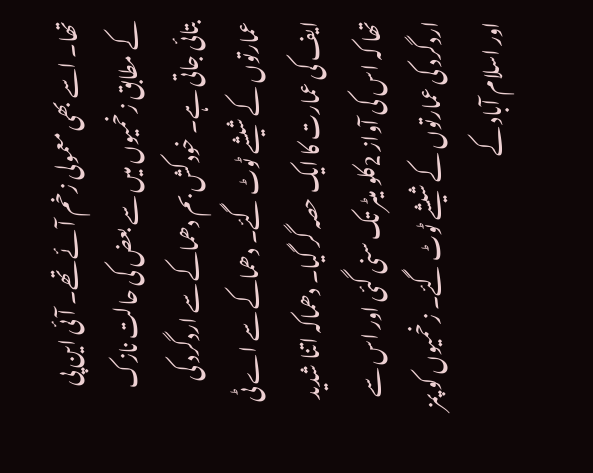تھا۔ اسے بھی معمولی زخم آئے تھے۔ آئی این پی کے مطابق زخمیوں میں سے بعض کی حالت نازک بتائی جاتی ہے۔ خودکش بم دھماکے سے اردگرد کی عمارتوں کے شیشے ٹوٹ گئے۔ دھماکے سے اے ٹی ایف کی عمارت کا ایک حصہ گر گیا۔ دھماکہ اتنا شدید تھا کہ اس کی آواز 2کلو میٹر تک سنی گئی اور اس سے اردگرد کی عمارتوں کے شیشے ٹوٹ گئے۔ زخمیوں کو پمز اور اسلام آباد کے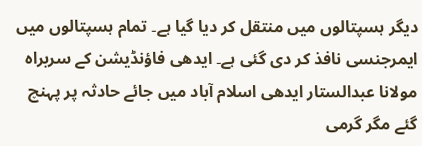دیگر ہسپتالوں میں منتقل کر دیا گیا ہے۔ تمام ہسپتالوں میں ایمرجنسی نافذ کر دی گئی ہے۔ ایدھی فاؤنڈیشن کے سربراہ مولانا عبدالستار ایدھی اسلام آباد میں جائے حادثہ پر پہنچ گئے مگر گرمی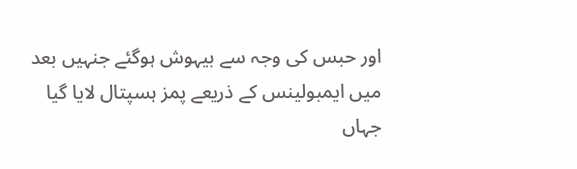اور حبس کی وجہ سے بیہوش ہوگئے جنہیں بعد میں ایمبولینس کے ذریعے پمز ہسپتال لایا گیا جہاں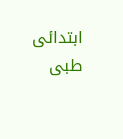ابتدائی طبی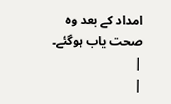امداد کے بعد وہ صحت یاب ہوگئے۔
|
|